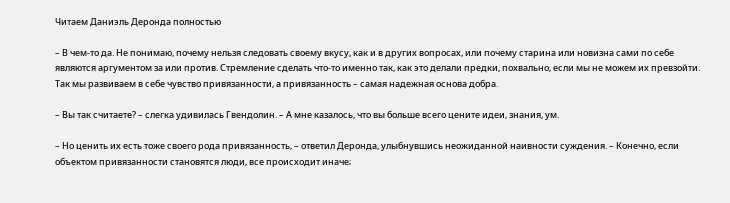Читаем Даниэль Деронда полностью

– В чем-то да. Не понимаю, почему нельзя следовать своему вкусу, как и в других вопросах, или почему старина или новизна сами по себе являются аргументом за или против. Стремление сделать что-то именно так, как это делали предки, похвально, если мы не можем их превзойти. Так мы развиваем в себе чувство привязанности, а привязанность – самая надежная основа добра.

– Вы так считаете? – слегка удивилась Гвендолин. – А мне казалось, что вы больше всего цените идеи, знания, ум.

– Но ценить их есть тоже своего рода привязанность, – ответил Деронда, улыбнувшись неожиданной наивности суждения. – Конечно, если объектом привязанности становятся люди, все происходит иначе;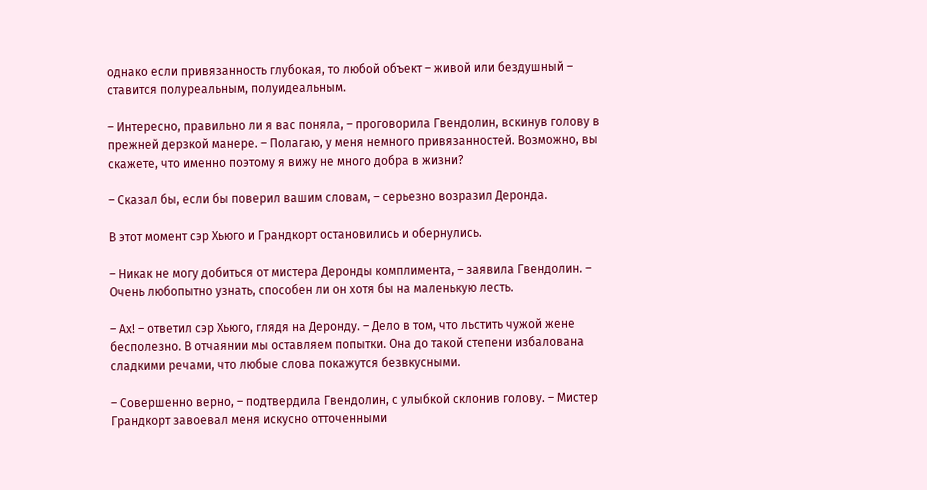однако если привязанность глубокая, то любой объект – живой или бездушный – ставится полуреальным, полуидеальным.

– Интересно, правильно ли я вас поняла, – проговорила Гвендолин, вскинув голову в прежней дерзкой манере. – Полагаю, у меня немного привязанностей. Возможно, вы скажете, что именно поэтому я вижу не много добра в жизни?

– Сказал бы, если бы поверил вашим словам, – серьезно возразил Деронда.

В этот момент сэр Хьюго и Грандкорт остановились и обернулись.

– Никак не могу добиться от мистера Деронды комплимента, – заявила Гвендолин. – Очень любопытно узнать, способен ли он хотя бы на маленькую лесть.

– Ах! – ответил сэр Хьюго, глядя на Деронду. – Дело в том, что льстить чужой жене бесполезно. В отчаянии мы оставляем попытки. Она до такой степени избалована сладкими речами, что любые слова покажутся безвкусными.

– Совершенно верно, – подтвердила Гвендолин, с улыбкой склонив голову. – Мистер Грандкорт завоевал меня искусно отточенными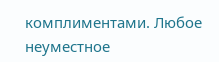комплиментами. Любое неуместное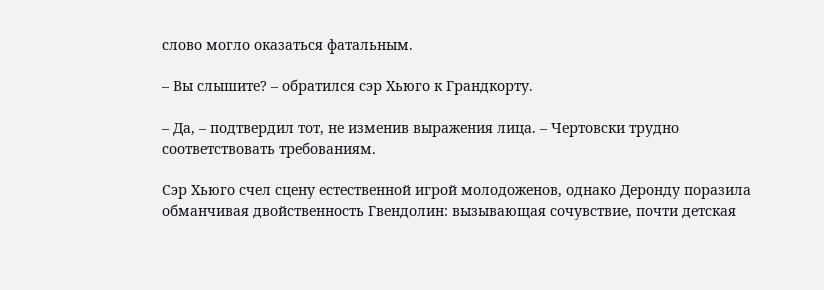слово могло оказаться фатальным.

– Вы слышите? – обратился сэр Хьюго к Грандкорту.

– Да, – подтвердил тот, не изменив выражения лица. – Чертовски трудно соответствовать требованиям.

Сэр Хьюго счел сцену естественной игрой молодоженов, однако Деронду поразила обманчивая двойственность Гвендолин: вызывающая сочувствие, почти детская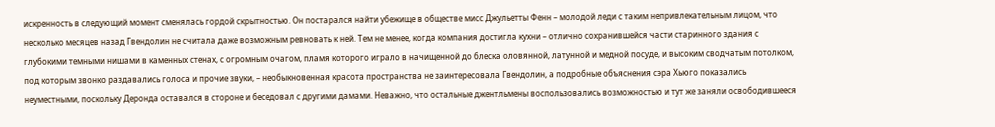искренность в следующий момент сменялась гордой скрытностью. Он постарался найти убежище в обществе мисс Джульетты Фенн – молодой леди с таким непривлекательным лицом, что несколько месяцев назад Гвендолин не считала даже возможным ревновать к ней. Тем не менее, когда компания достигла кухни – отлично сохранившейся части старинного здания с глубокими темными нишами в каменных стенах, с огромным очагом, пламя которого играло в начищенной до блеска оловянной, латунной и медной посуде, и высоким сводчатым потолком, под которым звонко раздавались голоса и прочие звуки, – необыкновенная красота пространства не заинтересовала Гвендолин, а подробные объяснения сэра Хьюго показались неуместными, поскольку Деронда оставался в стороне и беседовал с другими дамами. Неважно, что остальные джентльмены воспользовались возможностью и тут же заняли освободившееся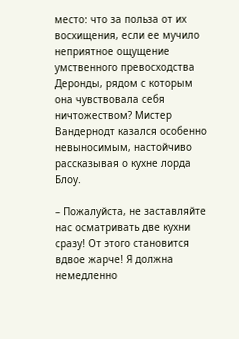место: что за польза от их восхищения, если ее мучило неприятное ощущение умственного превосходства Деронды, рядом с которым она чувствовала себя ничтожеством? Мистер Вандернодт казался особенно невыносимым, настойчиво рассказывая о кухне лорда Блоу.

– Пожалуйста, не заставляйте нас осматривать две кухни сразу! От этого становится вдвое жарче! Я должна немедленно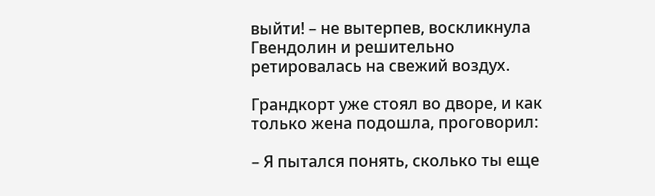выйти! – не вытерпев, воскликнула Гвендолин и решительно ретировалась на свежий воздух.

Грандкорт уже стоял во дворе, и как только жена подошла, проговорил:

– Я пытался понять, сколько ты еще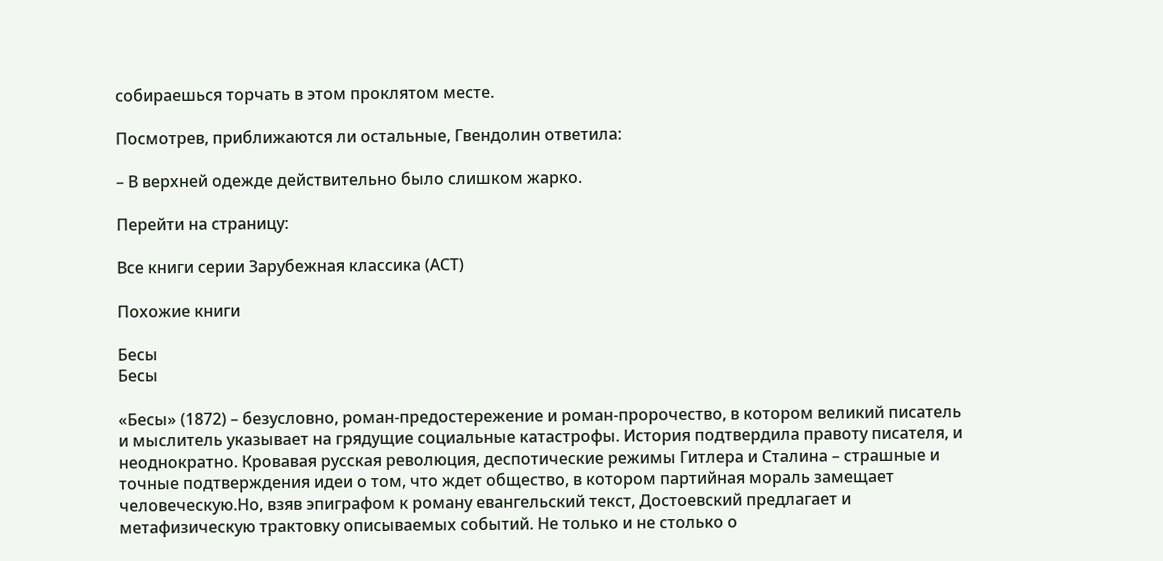собираешься торчать в этом проклятом месте.

Посмотрев, приближаются ли остальные, Гвендолин ответила:

– В верхней одежде действительно было слишком жарко.

Перейти на страницу:

Все книги серии Зарубежная классика (АСТ)

Похожие книги

Бесы
Бесы

«Бесы» (1872) – безусловно, роман-предостережение и роман-пророчество, в котором великий писатель и мыслитель указывает на грядущие социальные катастрофы. История подтвердила правоту писателя, и неоднократно. Кровавая русская революция, деспотические режимы Гитлера и Сталина – страшные и точные подтверждения идеи о том, что ждет общество, в котором партийная мораль замещает человеческую.Но, взяв эпиграфом к роману евангельский текст, Достоевский предлагает и метафизическую трактовку описываемых событий. Не только и не столько о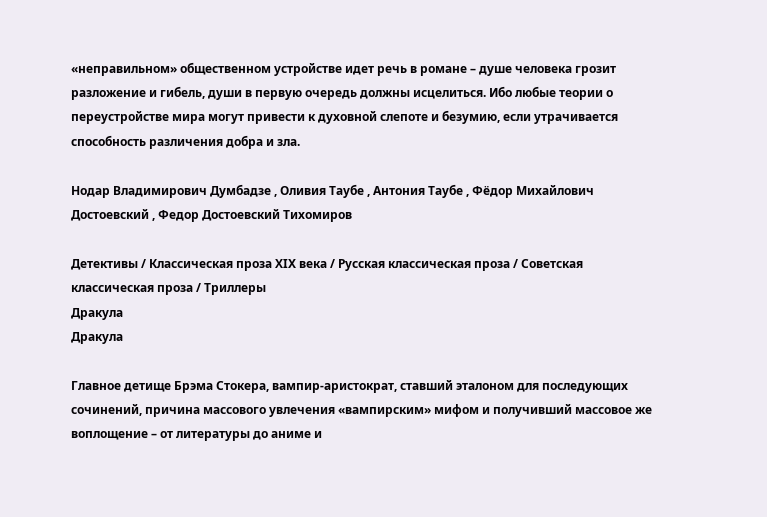«неправильном» общественном устройстве идет речь в романе – душе человека грозит разложение и гибель, души в первую очередь должны исцелиться. Ибо любые теории о переустройстве мира могут привести к духовной слепоте и безумию, если утрачивается способность различения добра и зла.

Нодар Владимирович Думбадзе , Оливия Таубе , Антония Таубе , Фёдор Михайлович Достоевский , Федор Достоевский Тихомиров

Детективы / Классическая проза ХIX века / Русская классическая проза / Советская классическая проза / Триллеры
Дракула
Дракула

Главное детище Брэма Стокера, вампир-аристократ, ставший эталоном для последующих сочинений, причина массового увлечения «вампирским» мифом и получивший массовое же воплощение – от литературы до аниме и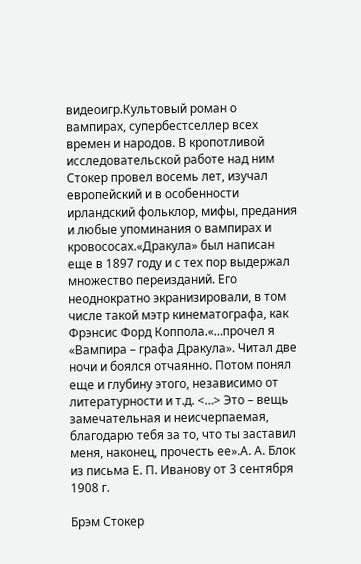видеоигр.Культовый роман о вампирах, супербестселлер всех времен и народов. В кропотливой исследовательской работе над ним Стокер провел восемь лет, изучал европейский и в особенности ирландский фольклор, мифы, предания и любые упоминания о вампирах и кровососах.«Дракула» был написан еще в 1897 году и с тех пор выдержал множество переизданий. Его неоднократно экранизировали, в том числе такой мэтр кинематографа, как Фрэнсис Форд Коппола.«…прочел я «Вампира – графа Дракула». Читал две ночи и боялся отчаянно. Потом понял еще и глубину этого, независимо от литературности и т.д. <…> Это – вещь замечательная и неисчерпаемая, благодарю тебя за то, что ты заставил меня, наконец, прочесть ее».А. А. Блок из письма Е. П. Иванову от 3 сентября 1908 г.

Брэм Стокер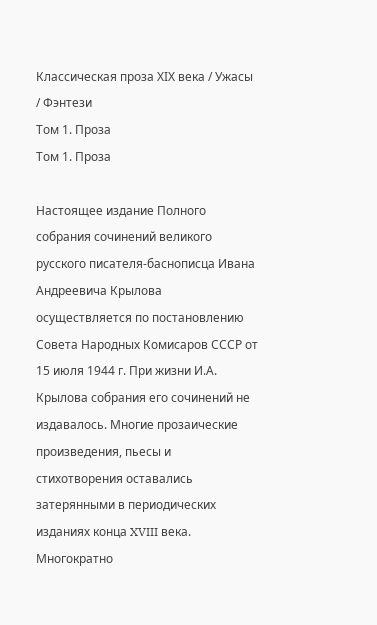Классическая проза ХIX века / Ужасы / Фэнтези
Том 1. Проза
Том 1. Проза

Настоящее издание Полного собрания сочинений великого русского писателя-баснописца Ивана Андреевича Крылова осуществляется по постановлению Совета Народных Комисаров СССР от 15 июля 1944 г. При жизни И.А. Крылова собрания его сочинений не издавалось. Многие прозаические произведения, пьесы и стихотворения оставались затерянными в периодических изданиях конца XVIII века. Многократно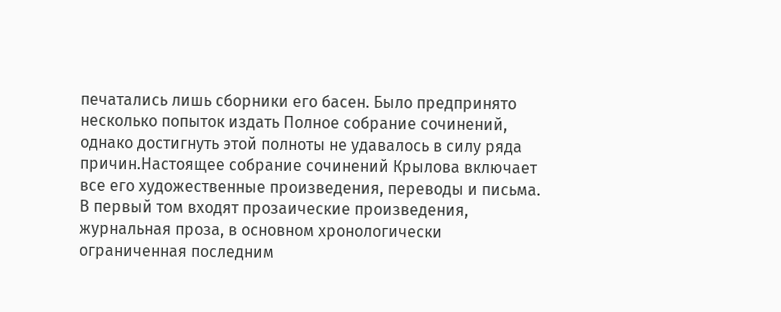печатались лишь сборники его басен. Было предпринято несколько попыток издать Полное собрание сочинений, однако достигнуть этой полноты не удавалось в силу ряда причин.Настоящее собрание сочинений Крылова включает все его художественные произведения, переводы и письма. В первый том входят прозаические произведения, журнальная проза, в основном хронологически ограниченная последним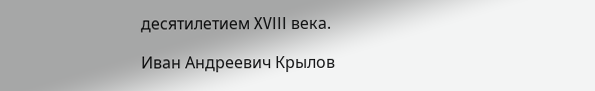десятилетием XVIII века.

Иван Андреевич Крылов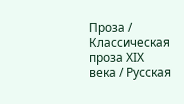Проза / Классическая проза ХIX века / Русская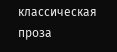классическая проза